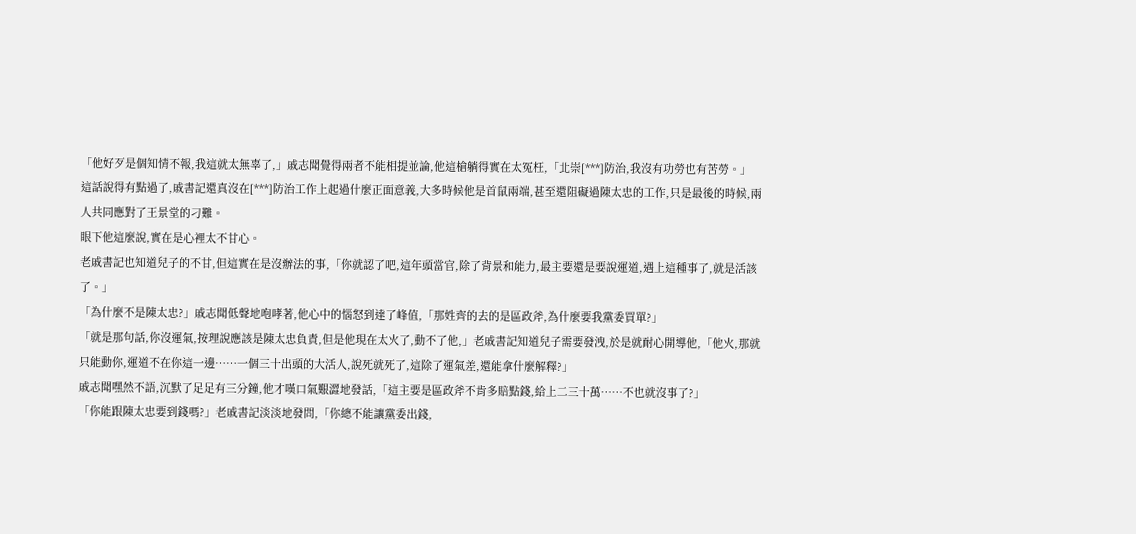「他好歹是個知情不報,我這就太無辜了,」戚志聞覺得兩者不能相提並論,他這槍躺得實在太冤枉,「北崇[***]防治,我沒有功勞也有苦勞。」
這話說得有點過了,戚書記還真沒在[***]防治工作上起過什麼正面意義,大多時候他是首鼠兩端,甚至還阻礙過陳太忠的工作,只是最後的時候,兩人共同應對了王景堂的刁難。
眼下他這麼說,實在是心裡太不甘心。
老戚書記也知道兒子的不甘,但這實在是沒辦法的事,「你就認了吧,這年頭當官,除了背景和能力,最主要還是要說運道,遇上這種事了,就是活該了。」
「為什麼不是陳太忠?」戚志聞低聲地咆哮著,他心中的惱怒到達了峰值,「那姓齊的去的是區政斧,為什麼要我黨委買單?」
「就是那句話,你沒運氣,按理說應該是陳太忠負責,但是他現在太火了,動不了他,」老戚書記知道兒子需要發洩,於是就耐心開導他,「他火,那就只能動你,運道不在你這一邊……一個三十出頭的大活人,說死就死了,這除了運氣差,還能拿什麼解釋?」
戚志聞嘿然不語,沉默了足足有三分鐘,他才嘆口氣艱澀地發話,「這主要是區政斧不肯多賠點錢,給上二三十萬……不也就沒事了?」
「你能跟陳太忠要到錢嗎?」老戚書記淡淡地發問,「你總不能讓黨委出錢,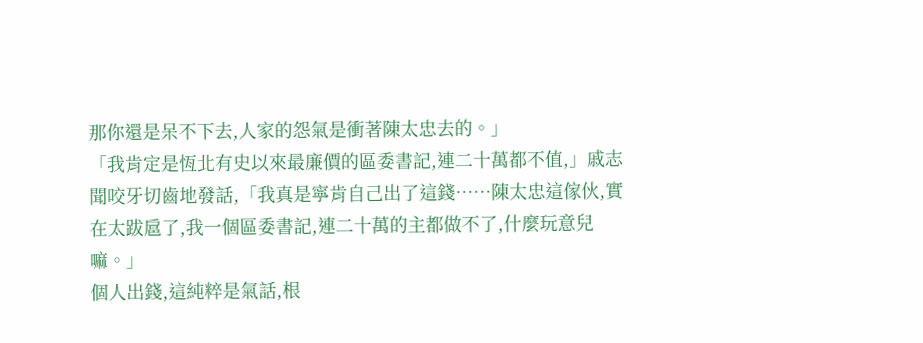那你還是呆不下去,人家的怨氣是衝著陳太忠去的。」
「我肯定是恆北有史以來最廉價的區委書記,連二十萬都不值,」戚志聞咬牙切齒地發話,「我真是寧肯自己出了這錢……陳太忠這傢伙,實在太跋扈了,我一個區委書記,連二十萬的主都做不了,什麼玩意兒嘛。」
個人出錢,這純粹是氣話,根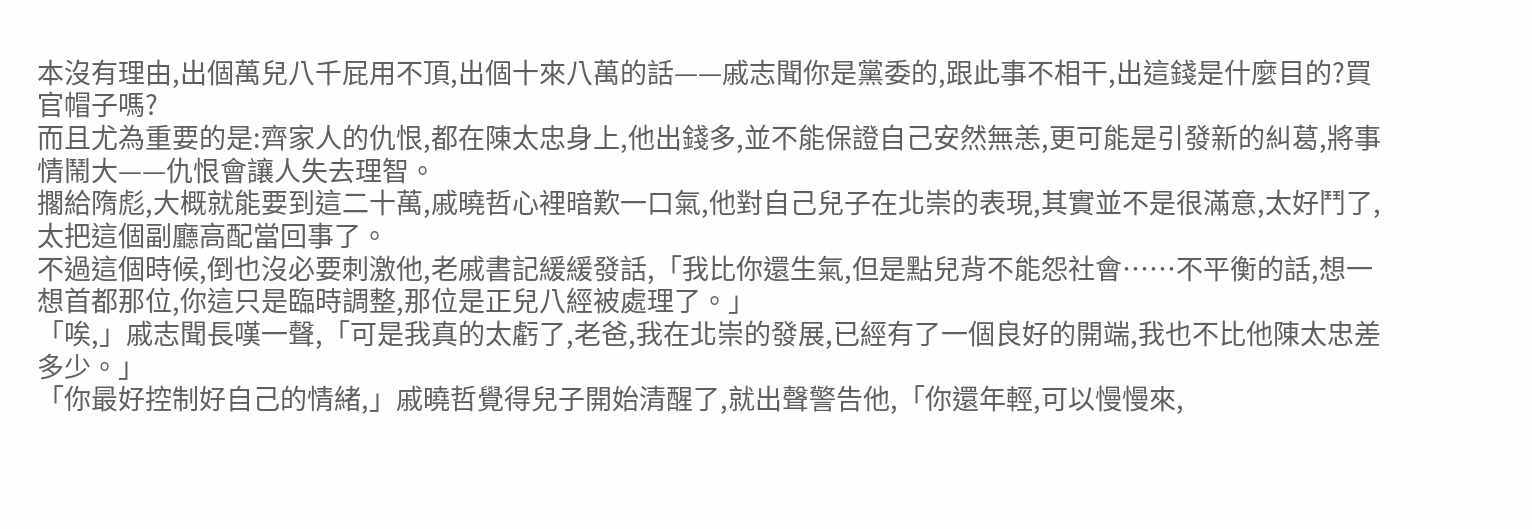本沒有理由,出個萬兒八千屁用不頂,出個十來八萬的話——戚志聞你是黨委的,跟此事不相干,出這錢是什麼目的?買官帽子嗎?
而且尤為重要的是:齊家人的仇恨,都在陳太忠身上,他出錢多,並不能保證自己安然無恙,更可能是引發新的糾葛,將事情鬧大——仇恨會讓人失去理智。
擱給隋彪,大概就能要到這二十萬,戚曉哲心裡暗歎一口氣,他對自己兒子在北崇的表現,其實並不是很滿意,太好鬥了,太把這個副廳高配當回事了。
不過這個時候,倒也沒必要刺激他,老戚書記緩緩發話,「我比你還生氣,但是點兒背不能怨社會……不平衡的話,想一想首都那位,你這只是臨時調整,那位是正兒八經被處理了。」
「唉,」戚志聞長嘆一聲,「可是我真的太虧了,老爸,我在北崇的發展,已經有了一個良好的開端,我也不比他陳太忠差多少。」
「你最好控制好自己的情緒,」戚曉哲覺得兒子開始清醒了,就出聲警告他,「你還年輕,可以慢慢來,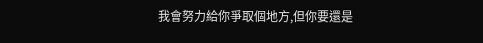我會努力給你爭取個地方,但你要還是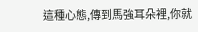這種心態,傳到馬強耳朵裡,你就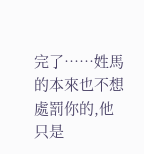完了……姓馬的本來也不想處罰你的,他只是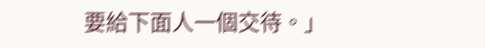要給下面人一個交待。」